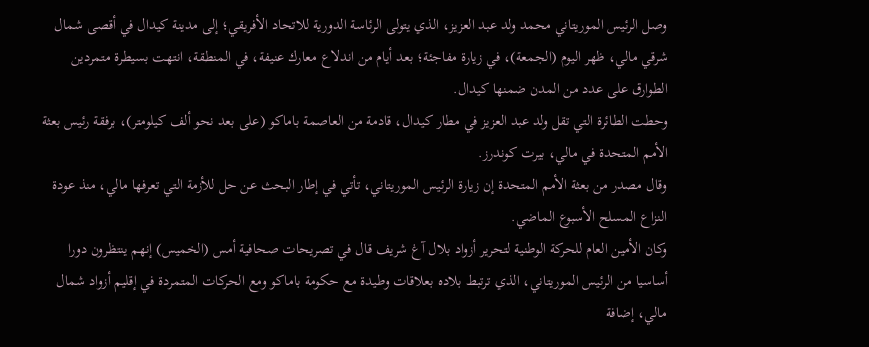وصل الرئيس الموريتاني محمد ولد عبد العزيز، الذي يتولى الرئاسة الدورية للاتحاد الأفريقي؛ إلى مدينة كيدال في أقصى شمال شرقي مالي، ظهر اليوم (الجمعة)، في زيارة مفاجئة؛ بعد أيام من اندلاع معارك عنيفة، في المنطقة، انتهت بسيطرة متمردين الطوارق على عدد من المدن ضمنها كيدال.
وحطت الطائرة التي تقل ولد عبد العزيز في مطار كيدال، قادمة من العاصمة باماكو (على بعد نحو ألف كيلومتر)، برفقة رئيس بعثة الأمم المتحدة في مالي، بيرت كوندرز.
وقال مصدر من بعثة الأمم المتحدة إن زيارة الرئيس الموريتاني، تأتي في إطار البحث عن حل للأزمة التي تعرفها مالي، منذ عودة النزاع المسلح الأسبوع الماضي.
وكان الأمين العام للحركة الوطنية لتحرير أزواد بلال آغ شريف قال في تصريحات صحافية أمس (الخميس) إنهم ينتظرون دورا أساسيا من الرئيس الموريتاني، الذي ترتبط بلاده بعلاقات وطيدة مع حكومة باماكو ومع الحركات المتمردة في إقليم أزواد شمال مالي، إضافة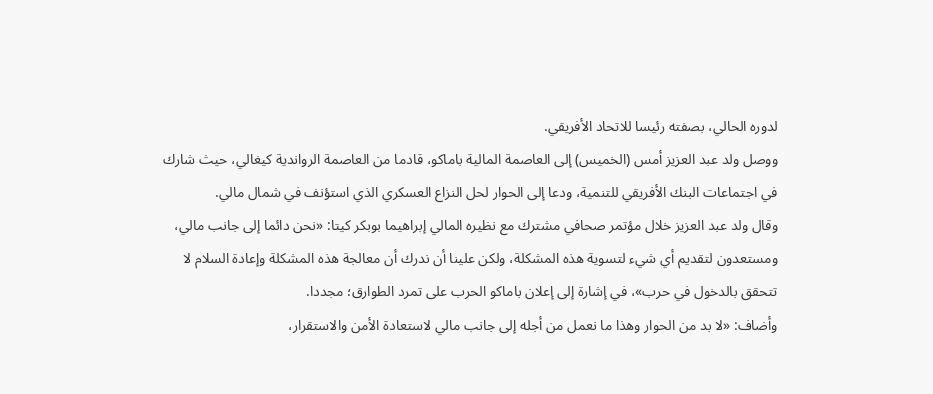لدوره الحالي، بصفته رئيسا للاتحاد الأفريقي.
ووصل ولد عبد العزيز أمس (الخميس) إلى العاصمة المالية باماكو، قادما من العاصمة الرواندية كيغالي، حيث شارك في اجتماعات البنك الأفريقي للتنمية، ودعا إلى الحوار لحل النزاع العسكري الذي استؤنف في شمال مالي.
وقال ولد عبد العزيز خلال مؤتمر صحافي مشترك مع نظيره المالي إبراهيما بوبكر كيتا: «نحن دائما إلى جانب مالي، ومستعدون لتقديم أي شيء لتسوية هذه المشكلة، ولكن علينا أن ندرك أن معالجة هذه المشكلة وإعادة السلام لا تتحقق بالدخول في حرب»، في إشارة إلى إعلان باماكو الحرب على تمرد الطوارق؛ مجددا.
وأضاف: «لا بد من الحوار وهذا ما نعمل من أجله إلى جانب مالي لاستعادة الأمن والاستقرار،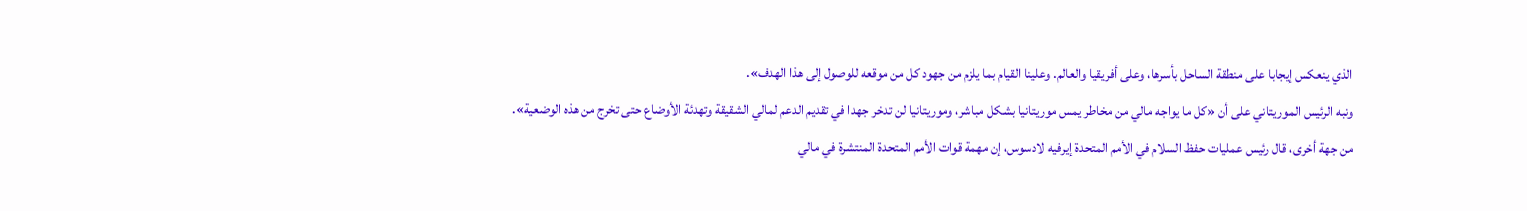الذي ينعكس إيجابا على منطقة الساحل بأسرها، وعلى أفريقيا والعالم. وعلينا القيام بما يلزم من جهود كل من موقعه للوصول إلى هذا الهدف».
ونبه الرئيس الموريتاني على أن «كل ما يواجه مالي من مخاطر يمس موريتانيا بشكل مباشر، وموريتانيا لن تدخر جهدا في تقديم الدعم لمالي الشقيقة وتهدئة الأوضاع حتى تخرج من هذه الوضعية».
من جهة أخرى، قال رئيس عمليات حفظ السلام في الأمم المتحدة إيرفيه لادسوس، إن مهمة قوات الأمم المتحدة المنتشرة في مالي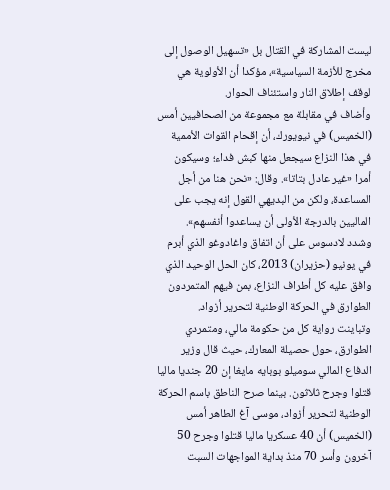ليست المشاركة في القتال بل «تسهيل الوصول إلى مخرج للأزمة السياسية»، مؤكدا أن الأولوية هي لوقف إطلاق النار واستئناف الحوار.
وأضاف في مقابلة مع مجموعة من الصحافيين أمس (الخميس) في نيويورك، أن إقحام القوات الأممية في هذا النزاع سيجعل منها كبش فداء؛ وسيكون أمرا «غير عادل بتاتا». وقال: «نحن هنا من أجل المساعدة، ولكن من البديهي القول إنه يجب على الماليين بالدرجة الأولى أن يساعدوا أنفسهم».
وشدد لادسوس على أن اتفاق واغادوغو الذي أبرم في يونيو (حزيران) 2013، كان الحل الوحيد الذي وافق عليه كل أطراف النزاع، بمن فيهم المتمردون الطوارق في الحركة الوطنية لتحرير أزواد.
وتباينت رواية كل من حكومة مالي، ومتمردي الطوارق، حول حصيلة المعارك، حيث قال وزير الدفاع المالي سوميلو بوبايه مايغا إن 20 جنديا ماليا قتلوا وجرح ثلاثون. بينما صرح الناطق باسم الحركة الوطنية لتحرير أزواد، موسى آغ الطاهر أمس (الخميس) أن 40 عسكريا ماليا قتلوا وجرح 50 آخرون وأسر 70 منذ بداية المواجهات السبت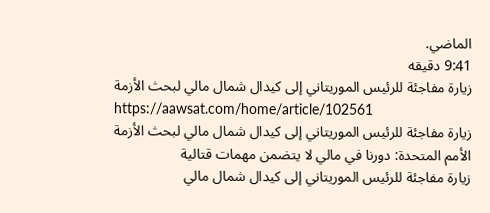الماضي.
9:41 دقيقه
زيارة مفاجئة للرئيس الموريتاني إلى كيدال شمال مالي لبحث الأزمة
https://aawsat.com/home/article/102561
زيارة مفاجئة للرئيس الموريتاني إلى كيدال شمال مالي لبحث الأزمة
الأمم المتحدة: دورنا في مالي لا يتضمن مهمات قتالية
زيارة مفاجئة للرئيس الموريتاني إلى كيدال شمال مالي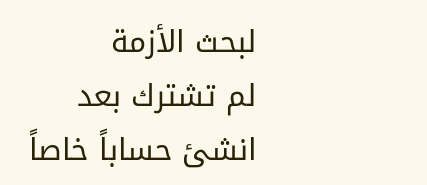لبحث الأزمة
لم تشترك بعد
انشئ حساباً خاصاً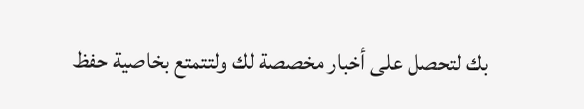بك لتحصل على أخبار مخصصة لك ولتتمتع بخاصية حفظ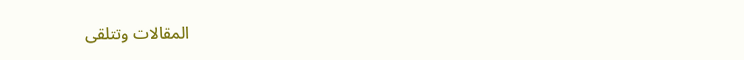المقالات وتتلقى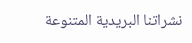نشراتنا البريدية المتنوعة